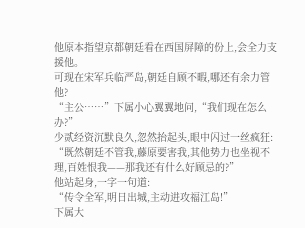他原本指望京都朝廷看在西国屏障的份上,会全力支援他。
可现在宋军兵临严岛,朝廷自顾不暇,哪还有余力管他?
“主公……”下属小心翼翼地问,“我们现在怎么办?”
少贰经资沉默良久,忽然抬起头,眼中闪过一丝疯狂:
“既然朝廷不管我,藤原要害我,其他势力也坐视不理,百姓恨我——那我还有什么好顾忌的?”
他站起身,一字一句道:
“传令全军,明日出城,主动进攻福江岛!”
下属大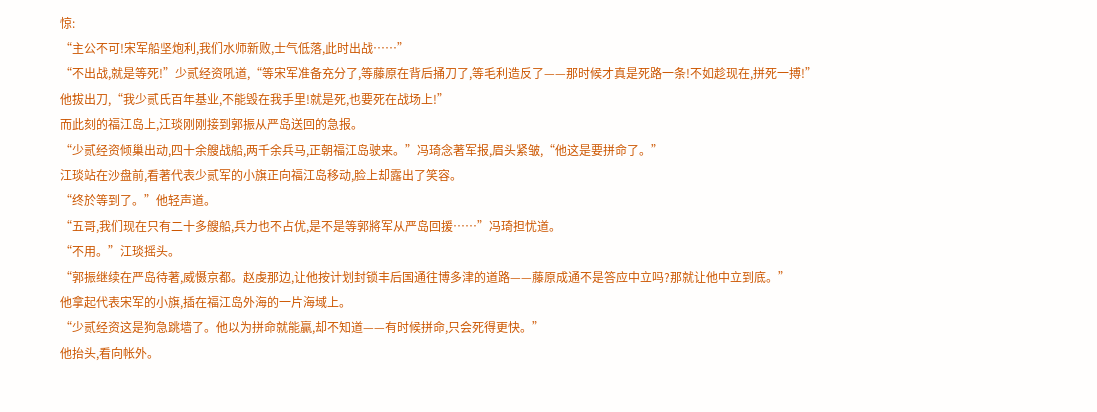惊:
“主公不可!宋军船坚炮利,我们水师新败,士气低落,此时出战……”
“不出战,就是等死!”少贰经资吼道,“等宋军准备充分了,等藤原在背后捅刀了,等毛利造反了——那时候才真是死路一条!不如趁现在,拼死一搏!”
他拔出刀,“我少贰氏百年基业,不能毁在我手里!就是死,也要死在战场上!”
而此刻的福江岛上,江琰刚刚接到郭振从严岛送回的急报。
“少贰经资倾巢出动,四十余艘战船,两千余兵马,正朝福江岛驶来。”冯琦念著军报,眉头紧皱,“他这是要拼命了。”
江琰站在沙盘前,看著代表少贰军的小旗正向福江岛移动,脸上却露出了笑容。
“终於等到了。”他轻声道。
“五哥,我们现在只有二十多艘船,兵力也不占优,是不是等郭將军从严岛回援……”冯琦担忧道。
“不用。”江琰摇头。
“郭振继续在严岛待著,威慑京都。赵虔那边,让他按计划封锁丰后国通往博多津的道路——藤原成通不是答应中立吗?那就让他中立到底。”
他拿起代表宋军的小旗,插在福江岛外海的一片海域上。
“少贰经资这是狗急跳墙了。他以为拼命就能贏,却不知道——有时候拼命,只会死得更快。”
他抬头,看向帐外。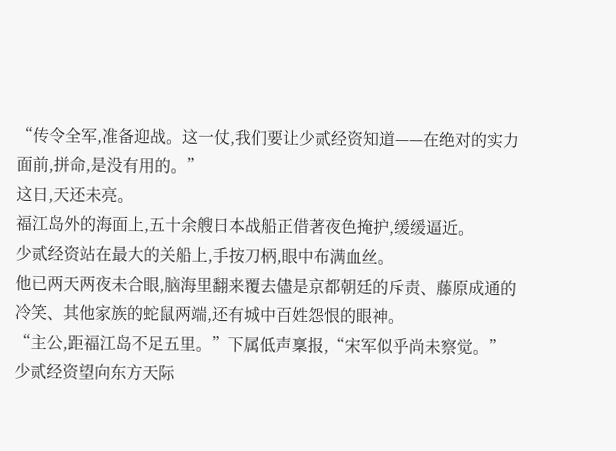“传令全军,准备迎战。这一仗,我们要让少贰经资知道——在绝对的实力面前,拼命,是没有用的。”
这日,天还未亮。
福江岛外的海面上,五十余艘日本战船正借著夜色掩护,缓缓逼近。
少贰经资站在最大的关船上,手按刀柄,眼中布满血丝。
他已两天两夜未合眼,脑海里翻来覆去儘是京都朝廷的斥责、藤原成通的冷笑、其他家族的蛇鼠两端,还有城中百姓怨恨的眼神。
“主公,距福江岛不足五里。”下属低声稟报,“宋军似乎尚未察觉。”
少贰经资望向东方天际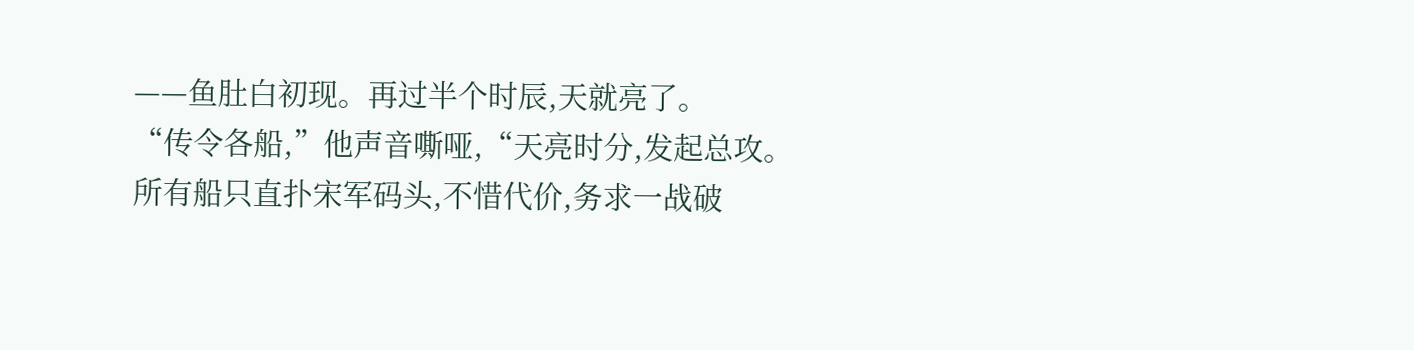——鱼肚白初现。再过半个时辰,天就亮了。
“传令各船,”他声音嘶哑,“天亮时分,发起总攻。所有船只直扑宋军码头,不惜代价,务求一战破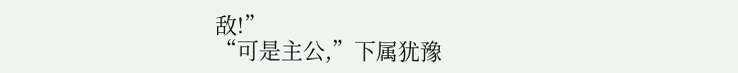敌!”
“可是主公,”下属犹豫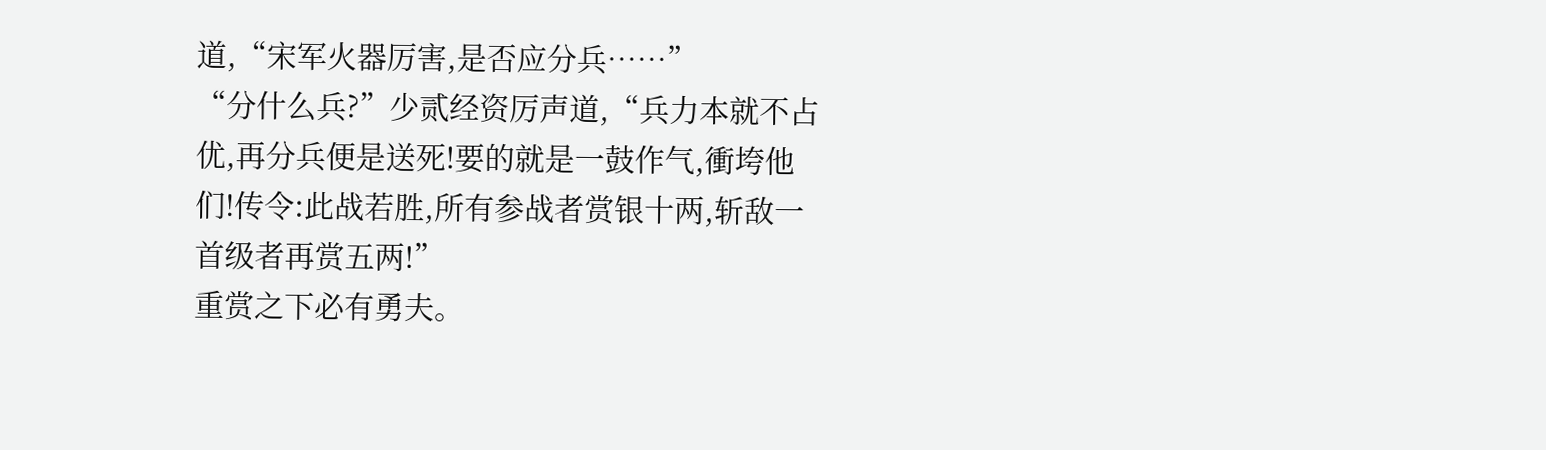道,“宋军火器厉害,是否应分兵……”
“分什么兵?”少贰经资厉声道,“兵力本就不占优,再分兵便是送死!要的就是一鼓作气,衝垮他们!传令:此战若胜,所有参战者赏银十两,斩敌一首级者再赏五两!”
重赏之下必有勇夫。